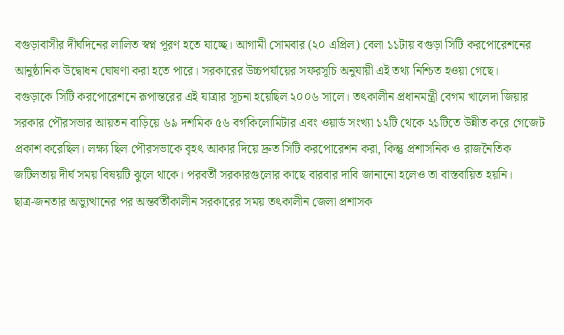বগুড়াবাসীর দীর্ঘদিনের লালিত স্বপ্ন পূরণ হতে যাচ্ছে। আগামী সোমবার (২০ এপ্রিল) বেলা ১১টায় বগুড়া সিটি করপোরেশনের আনুষ্ঠানিক উদ্বোধন ঘোষণা করা হতে পারে। সরকারের উচ্চপর্যায়ের সফরসূচি অনুযায়ী এই তথ্য নিশ্চিত হওয়া গেছে।
বগুড়াকে সিটি করপোরেশনে রূপান্তরের এই যাত্রার সূচনা হয়েছিল ২০০৬ সালে। তৎকালীন প্রধানমন্ত্রী বেগম খালেদা জিয়ার সরকার পৌরসভার আয়তন বাড়িয়ে ৬৯ দশমিক ৫৬ বর্গকিলোমিটার এবং ওয়ার্ড সংখ্যা ১২টি থেকে ২১টিতে উন্নীত করে গেজেট প্রকাশ করেছিল। লক্ষ্য ছিল পৌরসভাকে বৃহৎ আকার দিয়ে দ্রুত সিটি করপোরেশন করা, কিন্তু প্রশাসনিক ও রাজনৈতিক জটিলতায় দীর্ঘ সময় বিষয়টি ঝুলে থাকে। পরবর্তী সরকারগুলোর কাছে বারবার দাবি জানানো হলেও তা বাস্তবায়িত হয়নি।
ছাত্র-জনতার অভ্যুত্থানের পর অন্তর্বর্তীকালীন সরকারের সময় তৎকালীন জেলা প্রশাসক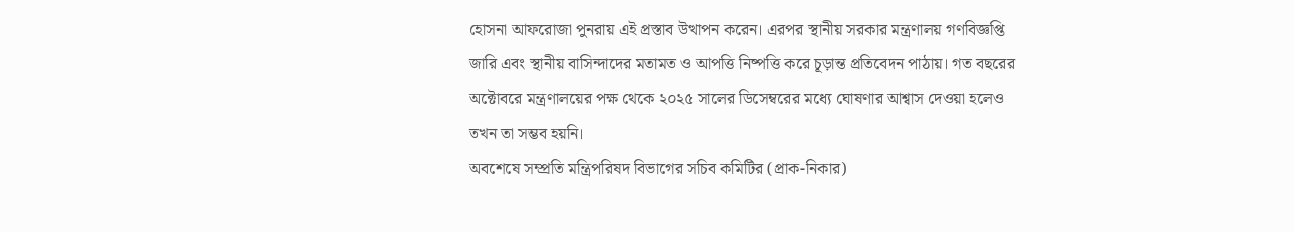হোসনা আফরোজা পুনরায় এই প্রস্তাব উত্থাপন করেন। এরপর স্থানীয় সরকার মন্ত্রণালয় গণবিজ্ঞপ্তি জারি এবং স্থানীয় বাসিন্দাদের মতামত ও আপত্তি নিষ্পত্তি করে চূড়ান্ত প্রতিবেদন পাঠায়। গত বছরের অক্টোবরে মন্ত্রণালয়ের পক্ষ থেকে ২০২৫ সালের ডিসেম্বরের মধ্যে ঘোষণার আশ্বাস দেওয়া হলেও তখন তা সম্ভব হয়নি।
অবশেষে সম্প্রতি মন্ত্রিপরিষদ বিভাগের সচিব কমিটির (প্রাক-নিকার)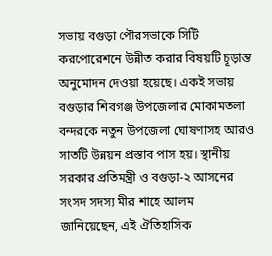সভায় বগুড়া পৌরসভাকে সিটি করপোরেশনে উন্নীত করার বিষয়টি চূড়ান্ত অনুমোদন দেওয়া হয়েছে। একই সভায় বগুড়ার শিবগঞ্জ উপজেলার মোকামতলা বন্দরকে নতুন উপজেলা ঘোষণাসহ আরও সাতটি উন্নয়ন প্রস্তাব পাস হয়। স্থানীয় সরকার প্রতিমন্ত্রী ও বগুড়া-২ আসনের সংসদ সদস্য মীর শাহে আলম জানিয়েছেন, এই ঐতিহাসিক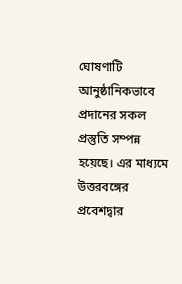ঘোষণাটি আনুষ্ঠানিকভাবে প্রদানের সকল প্রস্তুতি সম্পন্ন হয়েছে। এর মাধ্যমে উত্তরবঙ্গের প্রবেশদ্বার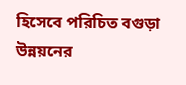হিসেবে পরিচিত বগুড়া উন্নয়নের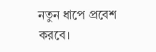নতুন ধাপে প্রবেশ করবে।